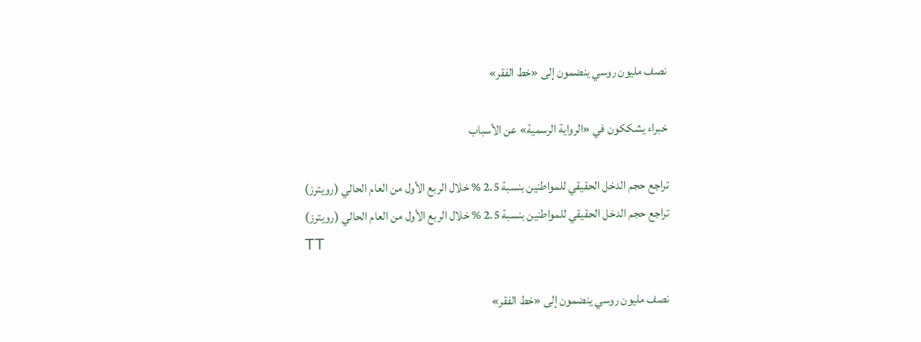نصف مليون روسي ينضمون إلى «خط الفقر»

خبراء يشككون في «الرواية الرسمية» عن الأسباب

تراجع حجم الدخل الحقيقي للمواطنين بنسبة 2.5 % خلال الربع الأول من العام الحالي (رويترز)
تراجع حجم الدخل الحقيقي للمواطنين بنسبة 2.5 % خلال الربع الأول من العام الحالي (رويترز)
TT

نصف مليون روسي ينضمون إلى «خط الفقر»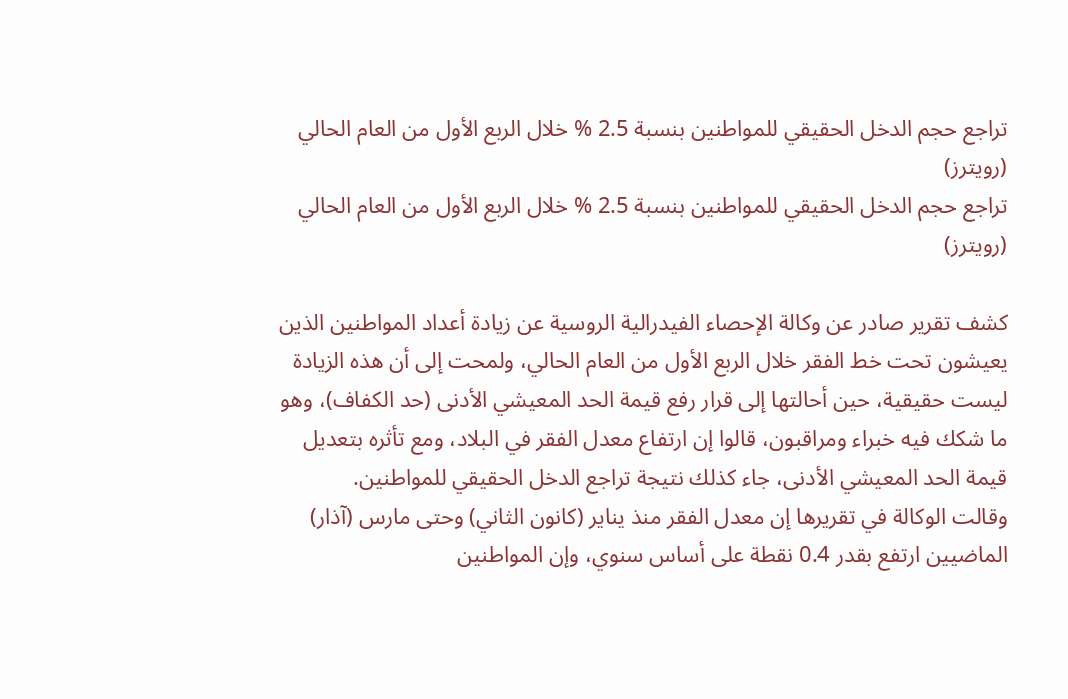تراجع حجم الدخل الحقيقي للمواطنين بنسبة 2.5 % خلال الربع الأول من العام الحالي (رويترز)
تراجع حجم الدخل الحقيقي للمواطنين بنسبة 2.5 % خلال الربع الأول من العام الحالي (رويترز)

كشف تقرير صادر عن وكالة الإحصاء الفيدرالية الروسية عن زيادة أعداد المواطنين الذين يعيشون تحت خط الفقر خلال الربع الأول من العام الحالي، ولمحت إلى أن هذه الزيادة ليست حقيقية، حين أحالتها إلى قرار رفع قيمة الحد المعيشي الأدنى (حد الكفاف)، وهو ما شكك فيه خبراء ومراقبون، قالوا إن ارتفاع معدل الفقر في البلاد، ومع تأثره بتعديل قيمة الحد المعيشي الأدنى، جاء كذلك نتيجة تراجع الدخل الحقيقي للمواطنين.
وقالت الوكالة في تقريرها إن معدل الفقر منذ يناير (كانون الثاني) وحتى مارس (آذار) الماضيين ارتفع بقدر 0.4 نقطة على أساس سنوي، وإن المواطنين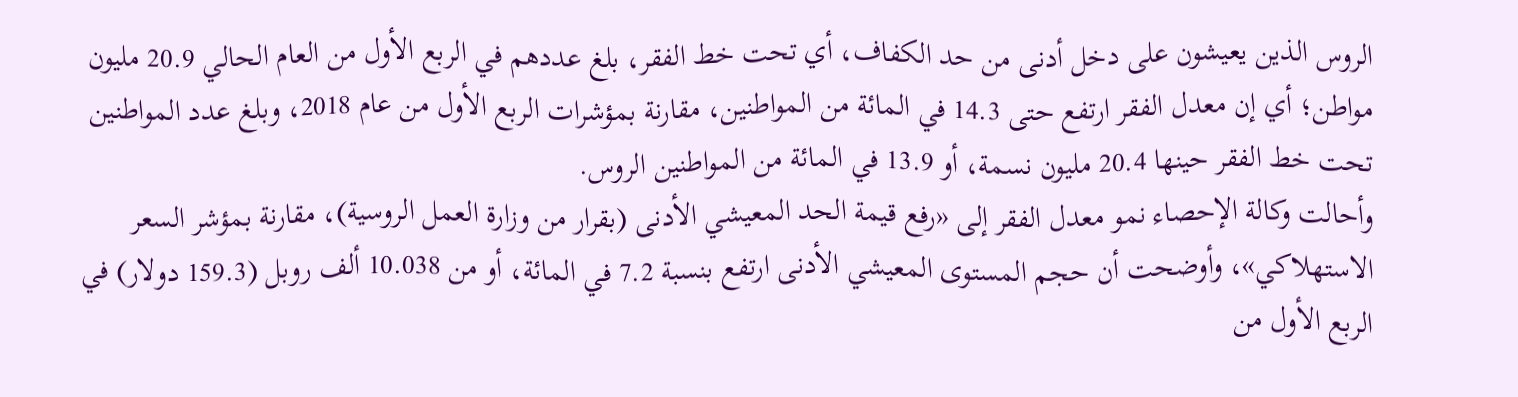الروس الذين يعيشون على دخل أدنى من حد الكفاف، أي تحت خط الفقر، بلغ عددهم في الربع الأول من العام الحالي 20.9 مليون مواطن؛ أي إن معدل الفقر ارتفع حتى 14.3 في المائة من المواطنين، مقارنة بمؤشرات الربع الأول من عام 2018، وبلغ عدد المواطنين تحت خط الفقر حينها 20.4 مليون نسمة، أو 13.9 في المائة من المواطنين الروس.
وأحالت وكالة الإحصاء نمو معدل الفقر إلى «رفع قيمة الحد المعيشي الأدنى (بقرار من وزارة العمل الروسية)، مقارنة بمؤشر السعر الاستهلاكي»، وأوضحت أن حجم المستوى المعيشي الأدنى ارتفع بنسبة 7.2 في المائة، أو من 10.038 ألف روبل (159.3 دولار) في الربع الأول من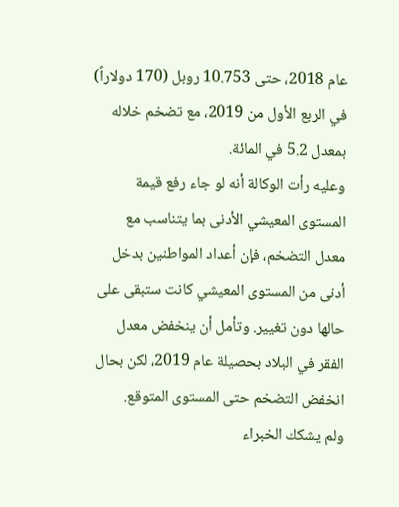عام 2018، حتى 10.753 روبل (170 دولاراً) في الربع الأول من 2019، مع تضخم خلاله بمعدل 5.2 في المائة.
وعليه رأت الوكالة أنه لو جاء رفع قيمة المستوى المعيشي الأدنى بما يتناسب مع معدل التضخم، فإن أعداد المواطنين بدخل أدنى من المستوى المعيشي كانت ستبقى على حالها دون تغيير. وتأمل أن ينخفض معدل الفقر في البلاد بحصيلة عام 2019، لكن بحال انخفض التضخم حتى المستوى المتوقع.
ولم يشكك الخبراء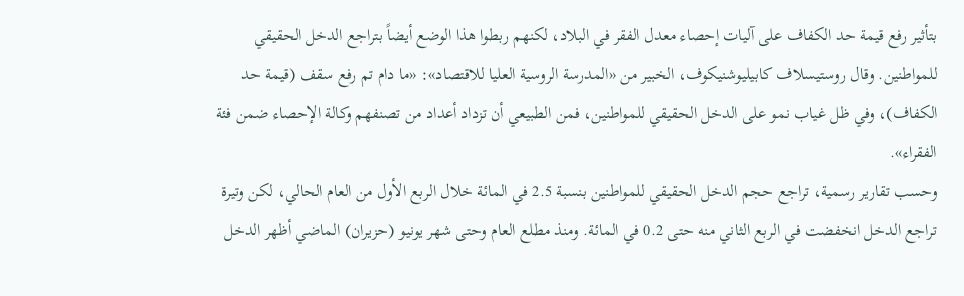بتأثير رفع قيمة حد الكفاف على آليات إحصاء معدل الفقر في البلاد، لكنهم ربطوا هذا الوضع أيضاً بتراجع الدخل الحقيقي للمواطنين. وقال روستيسلاف كابيليوشنيكوف، الخبير من «المدرسة الروسية العليا للاقتصاد»: «ما دام تم رفع سقف (قيمة حد الكفاف)، وفي ظل غياب نمو على الدخل الحقيقي للمواطنين، فمن الطبيعي أن تزداد أعداد من تصنفهم وكالة الإحصاء ضمن فئة الفقراء».
وحسب تقارير رسمية، تراجع حجم الدخل الحقيقي للمواطنين بنسبة 2.5 في المائة خلال الربع الأول من العام الحالي، لكن وتيرة تراجع الدخل انخفضت في الربع الثاني منه حتى 0.2 في المائة. ومنذ مطلع العام وحتى شهر يونيو (حزيران) الماضي أظهر الدخل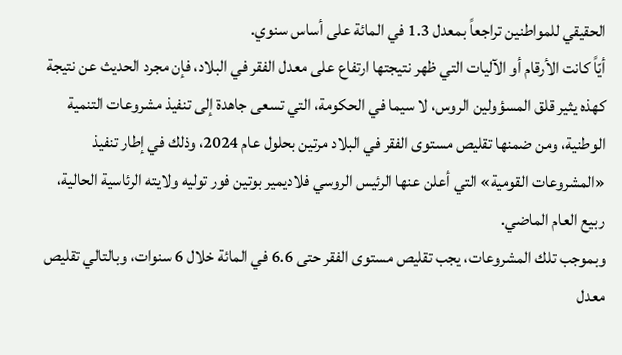الحقيقي للمواطنين تراجعاً بمعدل 1.3 في المائة على أساس سنوي.
أيّاً كانت الأرقام أو الآليات التي ظهر نتيجتها ارتفاع على معدل الفقر في البلاد، فإن مجرد الحديث عن نتيجة كهذه يثير قلق المسؤولين الروس، لا سيما في الحكومة، التي تسعى جاهدة إلى تنفيذ مشروعات التنمية الوطنية، ومن ضمنها تقليص مستوى الفقر في البلاد مرتين بحلول عام 2024، وذلك في إطار تنفيذ «المشروعات القومية» التي أعلن عنها الرئيس الروسي فلاديمير بوتين فور توليه ولايته الرئاسية الحالية، ربيع العام الماضي.
وبموجب تلك المشروعات، يجب تقليص مستوى الفقر حتى 6.6 في المائة خلال 6 سنوات، وبالتالي تقليص معدل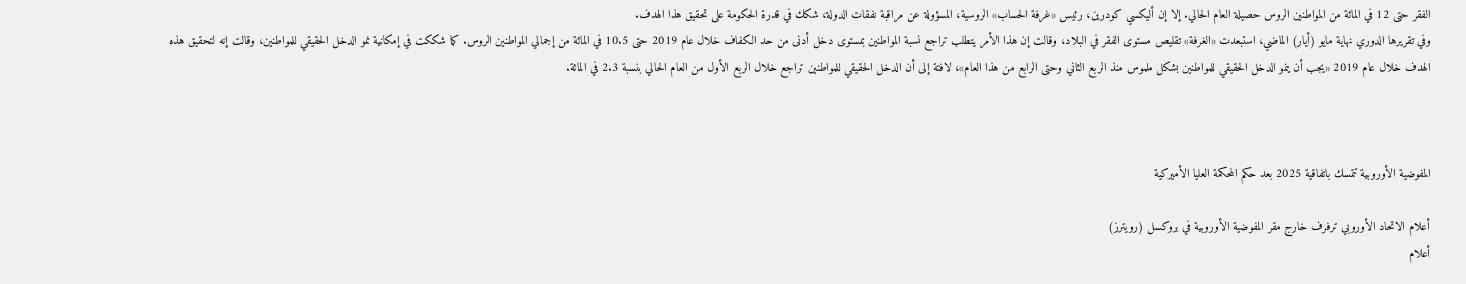الفقر حتى 12 في المائة من المواطنين الروس حصيلة العام الحالي. إلا إن أليكسي كودرين، رئيس «غرفة الحساب» الروسية، المسؤولة عن مراقبة نفقات الدولة، شكك في قدرة الحكومة على تحقيق هذا الهدف.
وفي تقريرها الدوري نهاية مايو (أيار) الماضي، استبعدت «الغرفة» تقليص مستوى الفقر في البلاد، وقالت إن هذا الأمر يتطلب تراجع نسبة المواطنين بمستوى دخل أدنى من حد الكفاف خلال عام 2019 حتى 10.5 في المائة من إجمالي المواطنين الروس. كما شككت في إمكانية نمو الدخل الحقيقي للمواطنين، وقالت إنه لتحقيق هذه الهدف خلال عام 2019 «يجب أن ينمو الدخل الحقيقي للمواطنين بشكل ملموس منذ الربع الثاني وحتى الرابع من هذا العام»، لافتة إلى أن الدخل الحقيقي للمواطنين تراجع خلال الربع الأول من العام الحالي بنسبة 2.3 في المائة.



المفوضية الأوروبية تتمسك باتفاقية 2025 بعد حكم المحكمة العليا الأميركية

أعلام الاتحاد الأوروبي ترفرف خارج مقر المفوضية الأوروبية في بروكسل (رويترز)
أعلام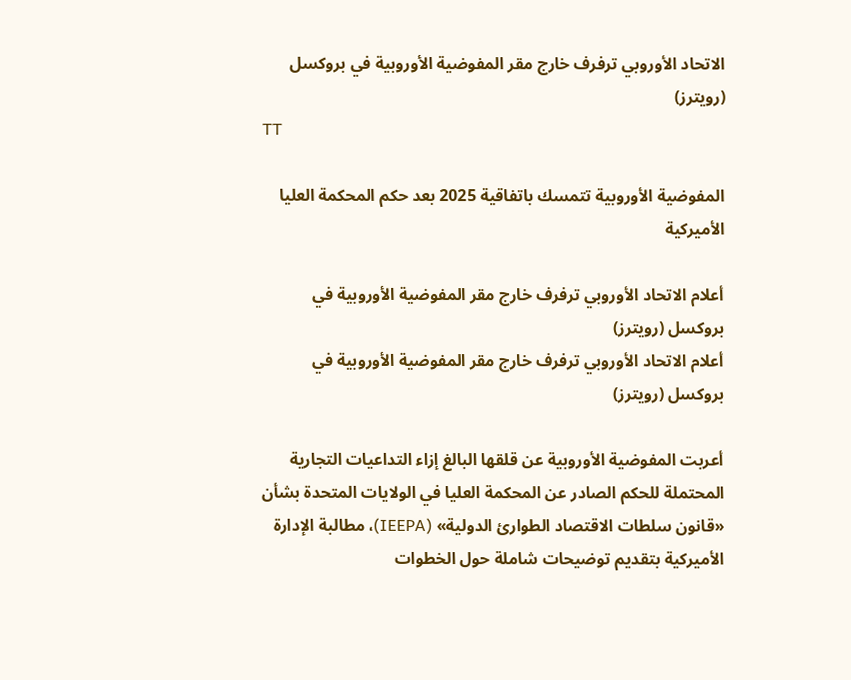الاتحاد الأوروبي ترفرف خارج مقر المفوضية الأوروبية في بروكسل (رويترز)
TT

المفوضية الأوروبية تتمسك باتفاقية 2025 بعد حكم المحكمة العليا الأميركية

أعلام الاتحاد الأوروبي ترفرف خارج مقر المفوضية الأوروبية في بروكسل (رويترز)
أعلام الاتحاد الأوروبي ترفرف خارج مقر المفوضية الأوروبية في بروكسل (رويترز)

أعربت المفوضية الأوروبية عن قلقها البالغ إزاء التداعيات التجارية المحتملة للحكم الصادر عن المحكمة العليا في الولايات المتحدة بشأن «قانون سلطات الاقتصاد الطوارئ الدولية» (IEEPA)، مطالبة الإدارة الأميركية بتقديم توضيحات شاملة حول الخطوات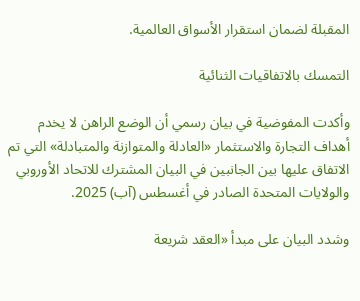المقبلة لضمان استقرار الأسواق العالمية.

التمسك بالاتفاقيات الثنائية

وأكدت المفوضية في بيان رسمي أن الوضع الراهن لا يخدم أهداف التجارة والاستثمار «العادلة والمتوازنة والمتبادلة» التي تم الاتفاق عليها بين الجانبين في البيان المشترك للاتحاد الأوروبي والولايات المتحدة الصادر في أغسطس (آب) 2025.

وشدد البيان على مبدأ «العقد شريعة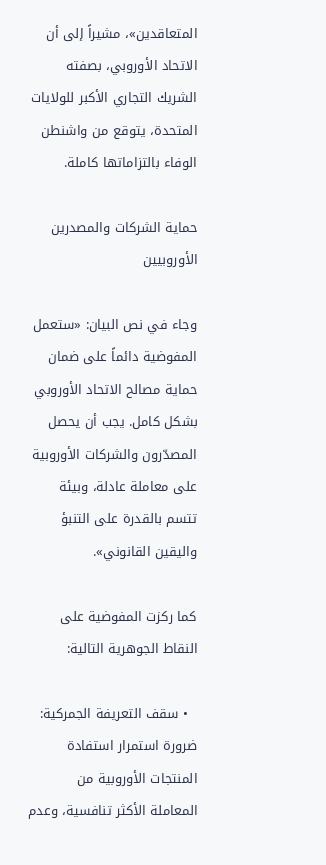المتعاقدين»، مشيراً إلى أن الاتحاد الأوروبي، بصفته الشريك التجاري الأكبر للولايات المتحدة، يتوقع من واشنطن الوفاء بالتزاماتها كاملة.

حماية الشركات والمصدرين الأوروبيين

وجاء في نص البيان: «ستعمل المفوضية دائماً على ضمان حماية مصالح الاتحاد الأوروبي بشكل كامل. يجب أن يحصل المصدّرون والشركات الأوروبية على معاملة عادلة، وبيئة تتسم بالقدرة على التنبؤ واليقين القانوني».

كما ركزت المفوضية على النقاط الجوهرية التالية:

  • سقف التعريفة الجمركية: ضرورة استمرار استفادة المنتجات الأوروبية من المعاملة الأكثر تنافسية، وعدم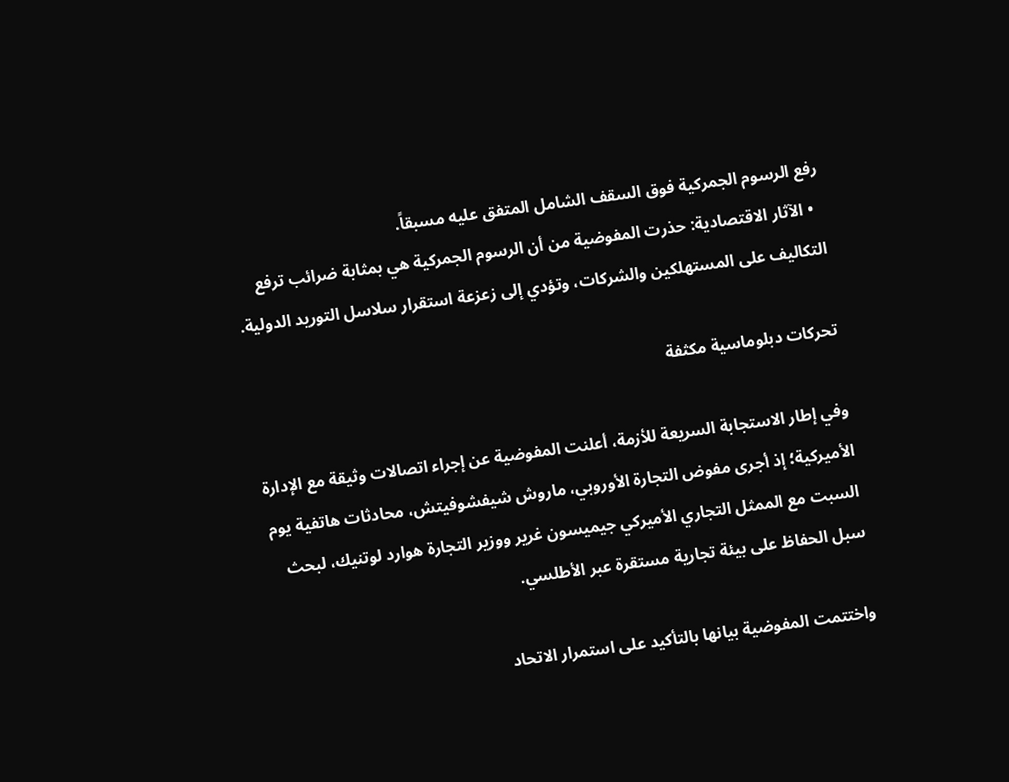رفع الرسوم الجمركية فوق السقف الشامل المتفق عليه مسبقاً.
  • الآثار الاقتصادية: حذرت المفوضية من أن الرسوم الجمركية هي بمثابة ضرائب ترفع التكاليف على المستهلكين والشركات، وتؤدي إلى زعزعة استقرار سلاسل التوريد الدولية.

تحركات دبلوماسية مكثفة

وفي إطار الاستجابة السريعة للأزمة، أعلنت المفوضية عن إجراء اتصالات وثيقة مع الإدارة الأميركية؛ إذ أجرى مفوض التجارة الأوروبي، ماروش شيفشوفيتش، محادثات هاتفية يوم السبت مع الممثل التجاري الأميركي جيميسون غرير ووزير التجارة هوارد لوتنيك، لبحث سبل الحفاظ على بيئة تجارية مستقرة عبر الأطلسي.

واختتمت المفوضية بيانها بالتأكيد على استمرار الاتحاد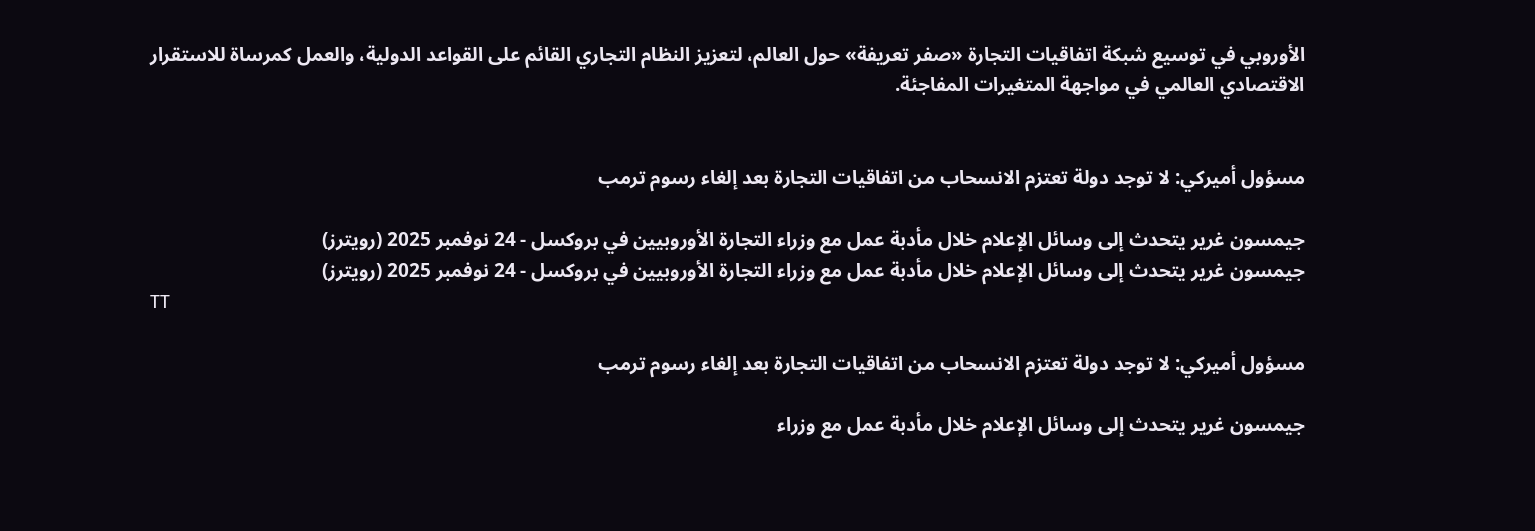الأوروبي في توسيع شبكة اتفاقيات التجارة «صفر تعريفة» حول العالم، لتعزيز النظام التجاري القائم على القواعد الدولية، والعمل كمرساة للاستقرار الاقتصادي العالمي في مواجهة المتغيرات المفاجئة.


مسؤول أميركي: لا توجد دولة تعتزم الانسحاب من اتفاقيات التجارة بعد إلغاء رسوم ترمب

جيمسون غرير يتحدث إلى وسائل الإعلام خلال مأدبة عمل مع وزراء التجارة الأوروبيين في بروكسل - 24 نوفمبر 2025 (رويترز)
جيمسون غرير يتحدث إلى وسائل الإعلام خلال مأدبة عمل مع وزراء التجارة الأوروبيين في بروكسل - 24 نوفمبر 2025 (رويترز)
TT

مسؤول أميركي: لا توجد دولة تعتزم الانسحاب من اتفاقيات التجارة بعد إلغاء رسوم ترمب

جيمسون غرير يتحدث إلى وسائل الإعلام خلال مأدبة عمل مع وزراء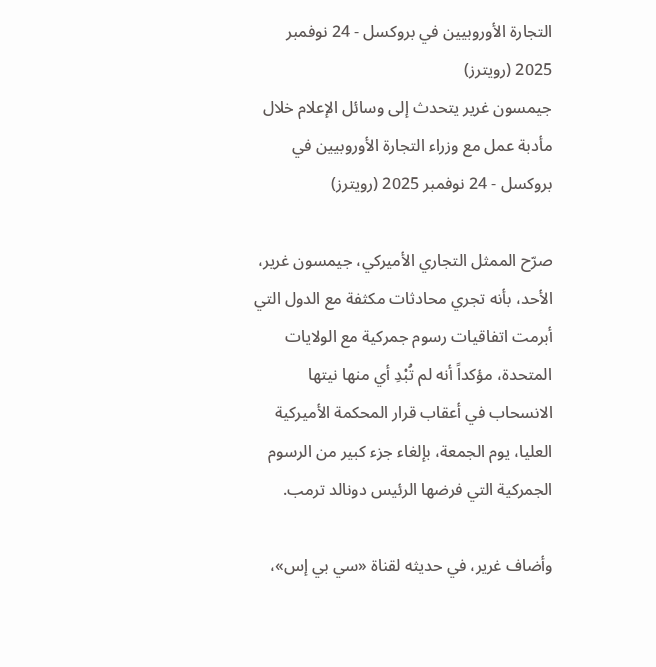التجارة الأوروبيين في بروكسل - 24 نوفمبر 2025 (رويترز)
جيمسون غرير يتحدث إلى وسائل الإعلام خلال مأدبة عمل مع وزراء التجارة الأوروبيين في بروكسل - 24 نوفمبر 2025 (رويترز)

صرّح الممثل التجاري الأميركي، جيمسون غرير، الأحد، بأنه تجري محادثات مكثفة مع الدول التي أبرمت اتفاقيات رسوم جمركية مع الولايات المتحدة، مؤكداً أنه لم تُبْدِ أي منها نيتها الانسحاب في أعقاب قرار المحكمة الأميركية العليا، يوم الجمعة، بإلغاء جزء كبير من الرسوم الجمركية التي فرضها الرئيس دونالد ترمب.

وأضاف غرير، في حديثه لقناة «سي بي إس»،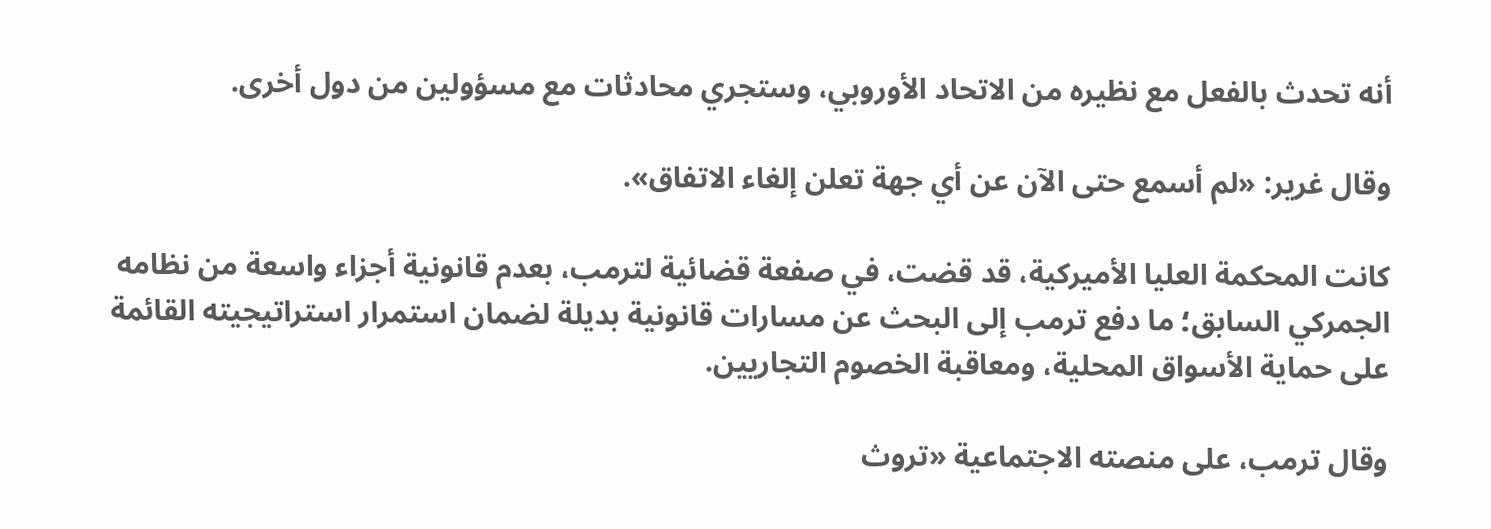أنه تحدث بالفعل مع نظيره من الاتحاد الأوروبي، وستجري محادثات مع مسؤولين من دول أخرى.

وقال غرير: «لم أسمع حتى الآن عن أي جهة تعلن إلغاء الاتفاق».

كانت المحكمة العليا الأميركية، قد قضت، في صفعة قضائية لترمب، بعدم قانونية أجزاء واسعة من نظامه الجمركي السابق؛ ما دفع ترمب إلى البحث عن مسارات قانونية بديلة لضمان استمرار استراتيجيته القائمة على حماية الأسواق المحلية، ومعاقبة الخصوم التجاريين.

وقال ترمب، على منصته الاجتماعية «تروث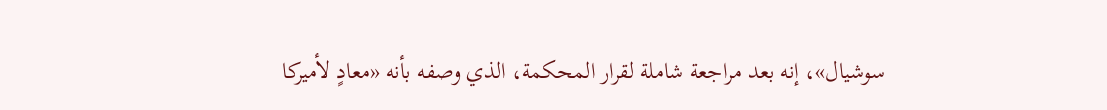سوشيال»، إنه بعد مراجعة شاملة لقرار المحكمة، الذي وصفه بأنه «معادٍ لأميركا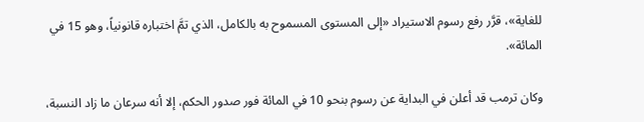للغاية»، قرَّر رفع رسوم الاستيراد «إلى المستوى المسموح به بالكامل، الذي تمَّ اختباره قانونياً، وهو 15 في المائة».

وكان ترمب قد أعلن في البداية عن رسوم بنحو 10 في المائة فور صدور الحكم، إلا أنه سرعان ما زاد النسبة،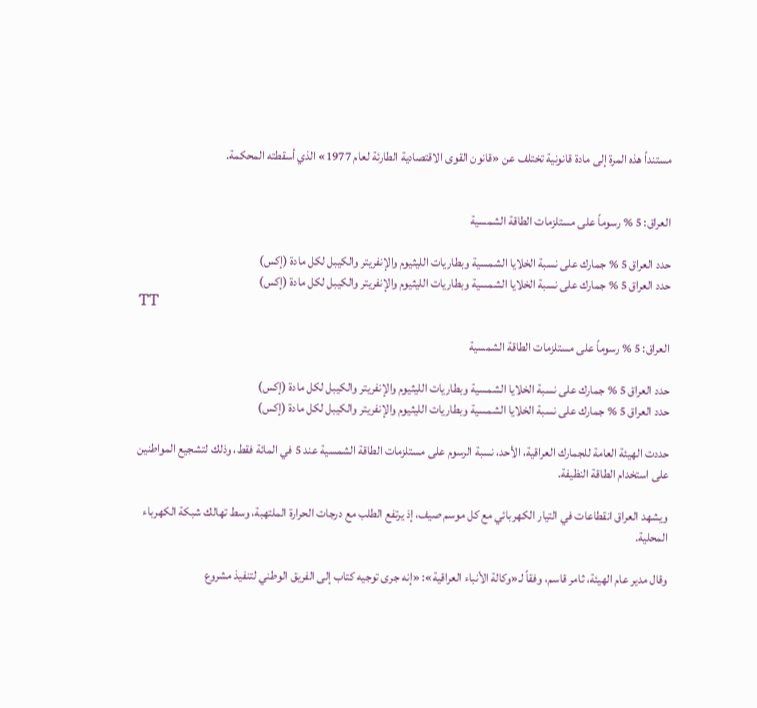مستنداً هذه المرة إلى مادة قانونية تختلف عن «قانون القوى الاقتصادية الطارئة لعام 1977» الذي أسقطته المحكمة.


العراق: 5 % رسوماً على مستلزمات الطاقة الشمسية

حدد العراق 5 % جمارك على نسبة الخلايا الشمسية وبطاريات الليثيوم والإنفريتر والكيبل لكل مادة (إكس)
حدد العراق 5 % جمارك على نسبة الخلايا الشمسية وبطاريات الليثيوم والإنفريتر والكيبل لكل مادة (إكس)
TT

العراق: 5 % رسوماً على مستلزمات الطاقة الشمسية

حدد العراق 5 % جمارك على نسبة الخلايا الشمسية وبطاريات الليثيوم والإنفريتر والكيبل لكل مادة (إكس)
حدد العراق 5 % جمارك على نسبة الخلايا الشمسية وبطاريات الليثيوم والإنفريتر والكيبل لكل مادة (إكس)

حددت الهيئة العامة للجمارك العراقية، الأحد، نسبة الرسوم على مستلزمات الطاقة الشمسية عند 5 في المائة فقط، وذلك لتشجيع المواطنين على استخدام الطاقة النظيفة.

ويشهد العراق انقطاعات في التيار الكهربائي مع كل موسم صيف، إذ يرتفع الطلب مع درجات الحرارة الملتهبة، وسط تهالك شبكة الكهرباء المحلية.

وقال مدير عام الهيئة، ثامر قاسم، وفقاً لـ«وكالة الأنباء العراقية»: «إنه جرى توجيه كتاب إلى الفريق الوطني لتنفيذ مشروع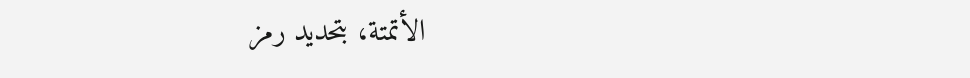الأتمتة، بتحديد رمز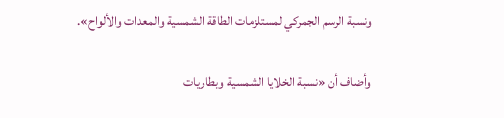ونسبة الرسم الجمركي لمستلزمات الطاقة الشمسية والمعدات والألواح».

وأضاف أن «نسبة الخلايا الشمسية وبطاريات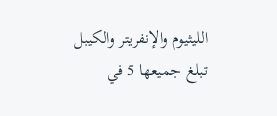الليثيوم والإنفريتر والكيبل تبلغ جميعها 5 في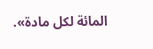المائة لكل مادة».